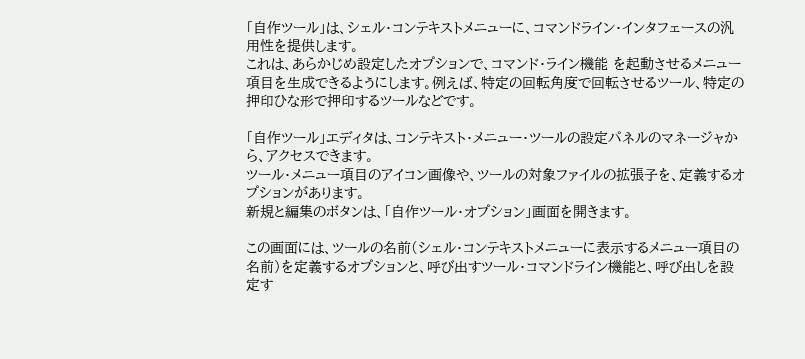「自作ツール」は、シェル・コンテキストメニューに、コマンドライン・インタフェースの汎用性を提供します。
これは、あらかじめ設定したオプションで、コマンド・ライン機能 を起動させるメニュー項目を生成できるようにします。例えば、特定の回転角度で回転させるツール、特定の押印ひな形で押印するツールなどです。

「自作ツール」エディタは、コンテキスト・メニュー・ツールの設定パネルのマネージャから、アクセスできます。
ツール・メニュー項目のアイコン画像や、ツールの対象ファイルの拡張子を、定義するオプションがあります。
新規と編集のボタンは、「自作ツール・オプション」画面を開きます。

この画面には、ツールの名前(シェル・コンテキストメニューに表示するメニュー項目の名前)を定義するオプションと、呼び出すツール・コマンドライン機能と、呼び出しを設定す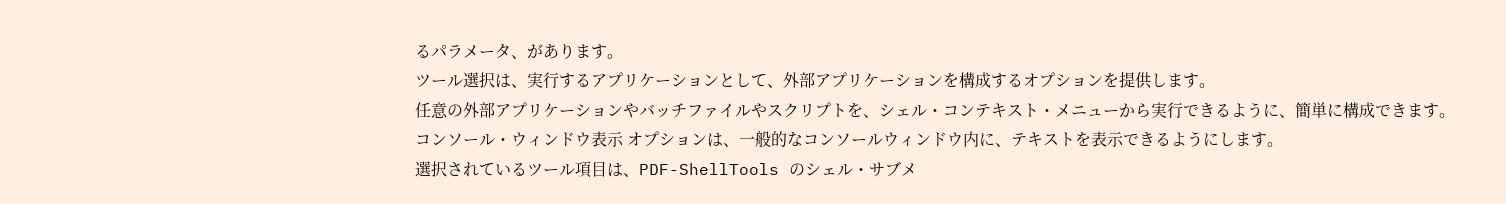るパラメータ、があります。
ツール選択は、実行するアプリケーションとして、外部アプリケーションを構成するオプションを提供します。
任意の外部アプリケーションやバッチファイルやスクリプトを、シェル・コンテキスト・メニューから実行できるように、簡単に構成できます。
コンソール・ウィンドウ表示 オプションは、一般的なコンソールウィンドウ内に、テキストを表示できるようにします。
選択されているツール項目は、PDF-ShellTools のシェル・サブメ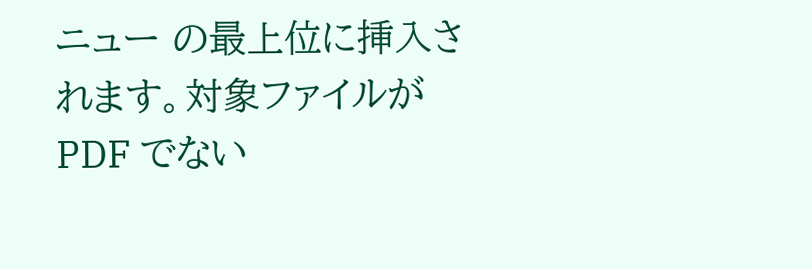ニュー の最上位に挿入されます。対象ファイルが PDF でない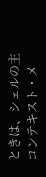ときは、シェルの主コンテキスト・メ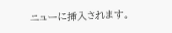ニューに挿入されます。